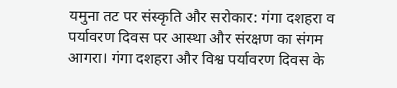यमुना तट पर संस्कृति और सरोकार: गंगा दशहरा व पर्यावरण दिवस पर आस्था और संरक्षण का संगम
आगरा। गंगा दशहरा और विश्व पर्यावरण दिवस के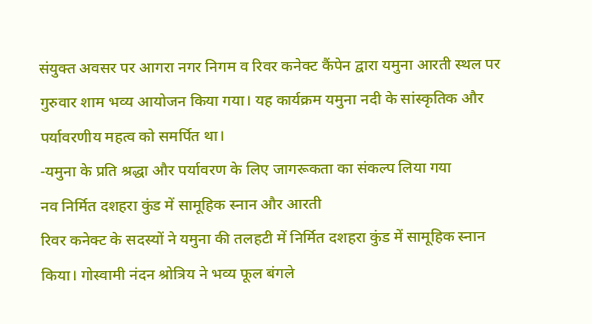संयुक्त अवसर पर आगरा नगर निगम व रिवर कनेक्ट कैंपेन द्वारा यमुना आरती स्थल पर गुरुवार शाम भव्य आयोजन किया गया। यह कार्यक्रम यमुना नदी के सांस्कृतिक और पर्यावरणीय महत्व को समर्पित था।
-यमुना के प्रति श्रद्धा और पर्यावरण के लिए जागरूकता का संकल्प लिया गया
नव निर्मित दशहरा कुंड में सामूहिक स्नान और आरती
रिवर कनेक्ट के सदस्यों ने यमुना की तलहटी में निर्मित दशहरा कुंड में सामूहिक स्नान किया। गोस्वामी नंदन श्रोत्रिय ने भव्य फूल बंगले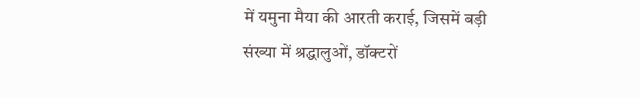में यमुना मैया की आरती कराई, जिसमें बड़ी संख्या में श्रद्धालुओं, डॉक्टरों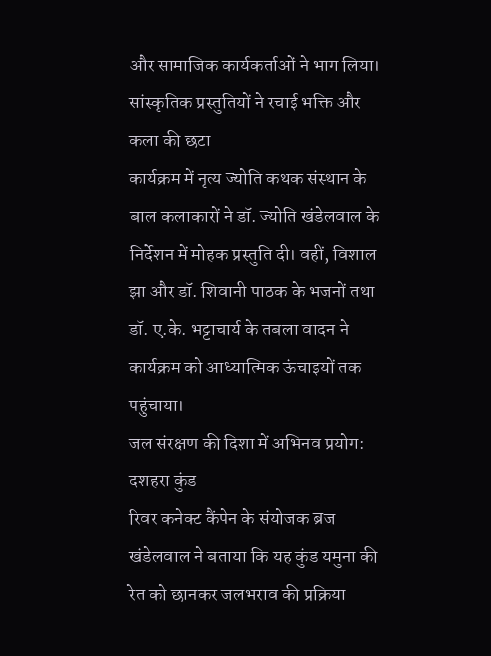और सामाजिक कार्यकर्ताओं ने भाग लिया।
सांस्कृतिक प्रस्तुतियों ने रचाई भक्ति और कला की छटा
कार्यक्रम में नृत्य ज्योति कथक संस्थान के बाल कलाकारों ने डॉ. ज्योति खंडेलवाल के निर्देशन में मोहक प्रस्तुति दी। वहीं, विशाल झा और डॉ. शिवानी पाठक के भजनों तथा डॉ. ए.के. भट्टाचार्य के तबला वादन ने कार्यक्रम को आध्यात्मिक ऊंचाइयों तक पहुंचाया।
जल संरक्षण की दिशा में अभिनव प्रयोग: दशहरा कुंड
रिवर कनेक्ट कैंपेन के संयोजक ब्रज खंडेलवाल ने बताया कि यह कुंड यमुना की रेत को छानकर जलभराव की प्रक्रिया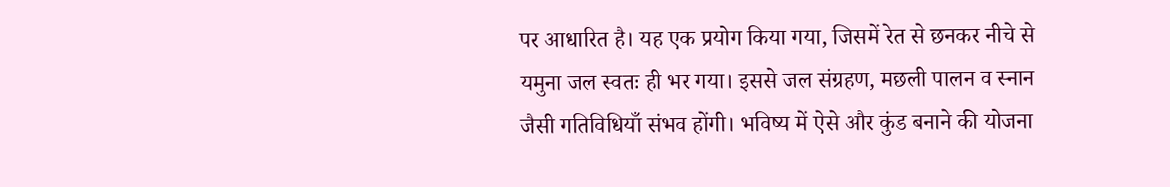पर आधारित है। यह एक प्रयोग किया गया, जिसमें रेत से छनकर नीचे से यमुना जल स्वतः ही भर गया। इससे जल संग्रहण, मछली पालन व स्नान जैसी गतिविधियाँ संभव होंगी। भविष्य में ऐसे और कुंड बनाने की योजना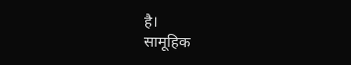है।
सामूहिक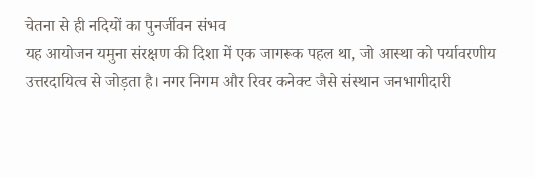चेतना से ही नदियों का पुनर्जीवन संभव
यह आयोजन यमुना संरक्षण की दिशा में एक जागरूक पहल था, जो आस्था को पर्यावरणीय उत्तरदायित्व से जोड़ता है। नगर निगम और रिवर कनेक्ट जैसे संस्थान जनभागीदारी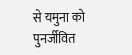से यमुना को पुनर्जीवित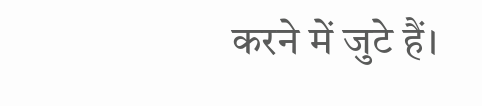करने में जुटे हैं।